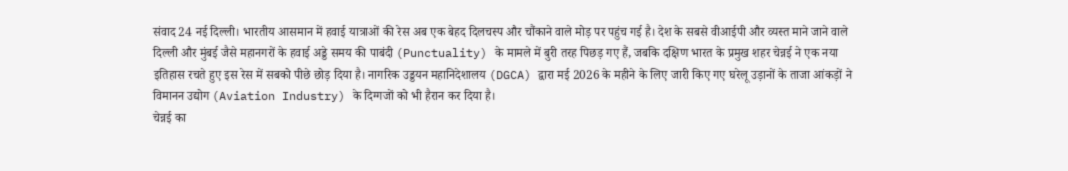संवाद 24 नई दिल्ली। भारतीय आसमान में हवाई यात्राओं की रेस अब एक बेहद दिलचस्प और चौंकाने वाले मोड़ पर पहुंच गई है। देश के सबसे वीआईपी और व्यस्त माने जाने वाले दिल्ली और मुंबई जैसे महानगरों के हवाई अड्डे समय की पाबंदी (Punctuality) के मामले में बुरी तरह पिछड़ गए हैं, जबकि दक्षिण भारत के प्रमुख शहर चेन्नई ने एक नया इतिहास रचते हुए इस रेस में सबको पीछे छोड़ दिया है। नागरिक उड्डयन महानिदेशालय (DGCA) द्वारा मई 2026 के महीने के लिए जारी किए गए घरेलू उड़ानों के ताजा आंकड़ों ने विमानन उद्योग (Aviation Industry) के दिग्गजों को भी हैरान कर दिया है।
चेन्नई का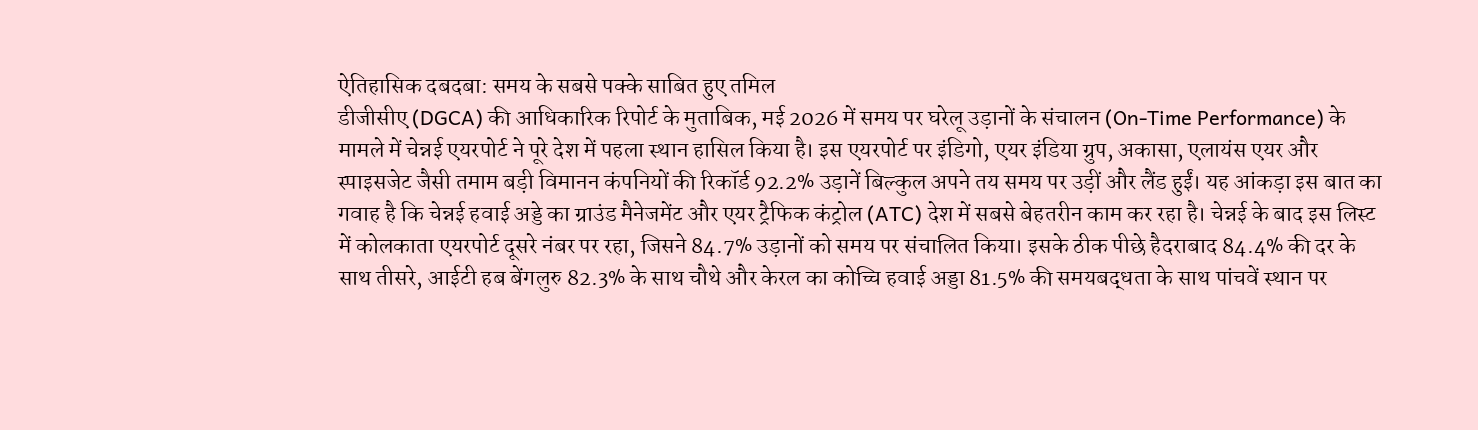ऐतिहासिक दबदबा: समय के सबसे पक्के साबित हुए तमिल
डीजीसीए (DGCA) की आधिकारिक रिपोर्ट के मुताबिक, मई 2026 में समय पर घरेलू उड़ानों के संचालन (On-Time Performance) के मामले में चेन्नई एयरपोर्ट ने पूरे देश में पहला स्थान हासिल किया है। इस एयरपोर्ट पर इंडिगो, एयर इंडिया ग्रुप, अकासा, एलायंस एयर और स्पाइसजेट जैसी तमाम बड़ी विमानन कंपनियों की रिकॉर्ड 92.2% उड़ानें बिल्कुल अपने तय समय पर उड़ीं और लैंड हुईं। यह आंकड़ा इस बात का गवाह है कि चेन्नई हवाई अड्डे का ग्राउंड मैनेजमेंट और एयर ट्रैफिक कंट्रोल (ATC) देश में सबसे बेहतरीन काम कर रहा है। चेन्नई के बाद इस लिस्ट में कोलकाता एयरपोर्ट दूसरे नंबर पर रहा, जिसने 84.7% उड़ानों को समय पर संचालित किया। इसके ठीक पीछे हैदराबाद 84.4% की दर के साथ तीसरे, आईटी हब बेंगलुरु 82.3% के साथ चौथे और केरल का कोच्चि हवाई अड्डा 81.5% की समयबद्धता के साथ पांचवें स्थान पर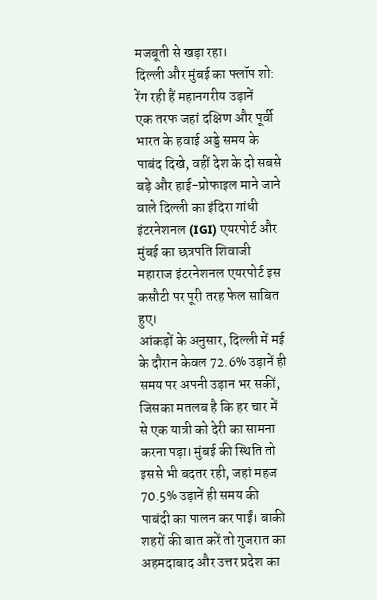मजबूती से खड़ा रहा।
दिल्ली और मुंबई का फ्लॉप शो: रेंग रही हैं महानगरीय उड़ानें
एक तरफ जहां दक्षिण और पूर्वी भारत के हवाई अड्डे समय के पाबंद दिखे, वहीं देश के दो सबसे बड़े और हाई-प्रोफाइल माने जाने वाले दिल्ली का इंदिरा गांधी इंटरनेशनल (IGI) एयरपोर्ट और मुंबई का छत्रपति शिवाजी महाराज इंटरनेशनल एयरपोर्ट इस कसौटी पर पूरी तरह फेल साबित हुए।
आंकड़ों के अनुसार, दिल्ली में मई के दौरान केवल 72.6% उड़ानें ही समय पर अपनी उड़ान भर सकीं, जिसका मतलब है कि हर चार में से एक यात्री को देरी का सामना करना पड़ा। मुंबई की स्थिति तो इससे भी बदतर रही, जहां महज 70.5% उड़ानें ही समय की पाबंदी का पालन कर पाईं। बाकी शहरों की बात करें तो गुजरात का अहमदाबाद और उत्तर प्रदेश का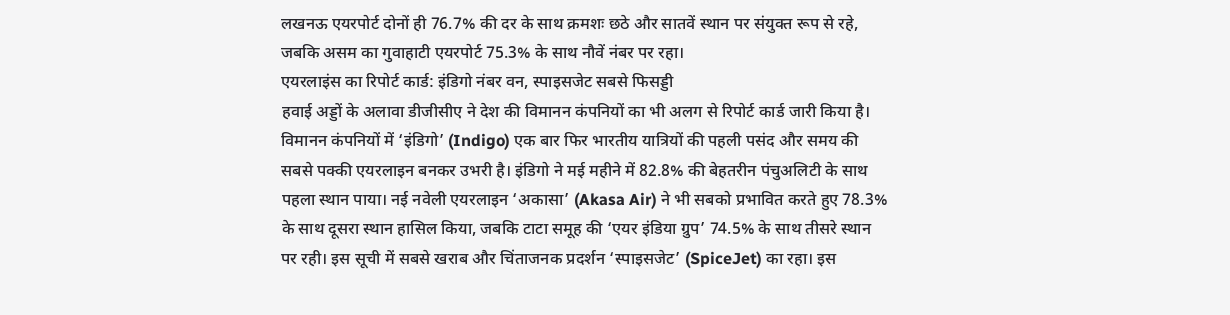लखनऊ एयरपोर्ट दोनों ही 76.7% की दर के साथ क्रमशः छठे और सातवें स्थान पर संयुक्त रूप से रहे, जबकि असम का गुवाहाटी एयरपोर्ट 75.3% के साथ नौवें नंबर पर रहा।
एयरलाइंस का रिपोर्ट कार्ड: इंडिगो नंबर वन, स्पाइसजेट सबसे फिसड्डी
हवाई अड्डों के अलावा डीजीसीए ने देश की विमानन कंपनियों का भी अलग से रिपोर्ट कार्ड जारी किया है। विमानन कंपनियों में ‘इंडिगो’ (Indigo) एक बार फिर भारतीय यात्रियों की पहली पसंद और समय की सबसे पक्की एयरलाइन बनकर उभरी है। इंडिगो ने मई महीने में 82.8% की बेहतरीन पंचुअलिटी के साथ पहला स्थान पाया। नई नवेली एयरलाइन ‘अकासा’ (Akasa Air) ने भी सबको प्रभावित करते हुए 78.3% के साथ दूसरा स्थान हासिल किया, जबकि टाटा समूह की ‘एयर इंडिया ग्रुप’ 74.5% के साथ तीसरे स्थान पर रही। इस सूची में सबसे खराब और चिंताजनक प्रदर्शन ‘स्पाइसजेट’ (SpiceJet) का रहा। इस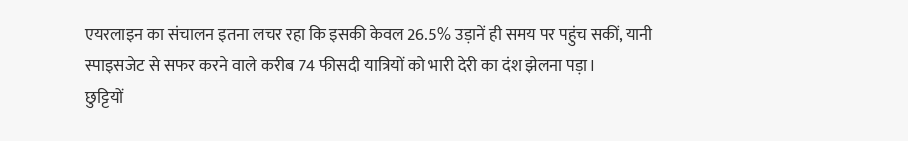एयरलाइन का संचालन इतना लचर रहा कि इसकी केवल 26.5% उड़ानें ही समय पर पहुंच सकीं, यानी स्पाइसजेट से सफर करने वाले करीब 74 फीसदी यात्रियों को भारी देरी का दंश झेलना पड़ा।
छुट्टियों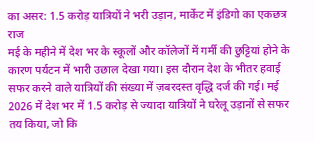का असर: 1.5 करोड़ यात्रियों ने भरी उड़ान, मार्केट में इंडिगो का एकछत्र राज
मई के महीने में देश भर के स्कूलों और कॉलेजों में गर्मी की छुट्टियां होने के कारण पर्यटन में भारी उछाल देखा गया। इस दौरान देश के भीतर हवाई सफर करने वाले यात्रियों की संख्या में ज़बरदस्त वृद्धि दर्ज की गई। मई 2026 में देश भर में 1.5 करोड़ से ज्यादा यात्रियों ने घरेलू उड़ानों से सफर तय किया, जो कि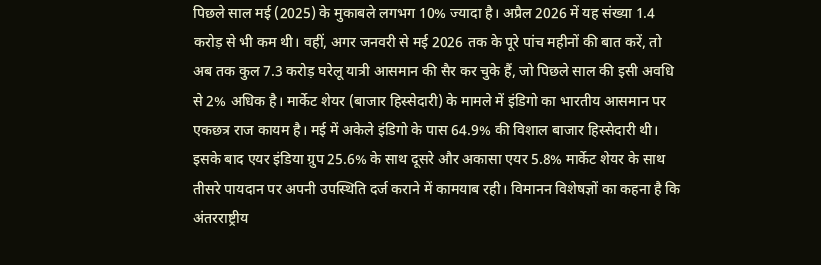पिछले साल मई (2025) के मुकाबले लगभग 10% ज्यादा है। अप्रैल 2026 में यह संख्या 1.4 करोड़ से भी कम थी। वहीं, अगर जनवरी से मई 2026 तक के पूरे पांच महीनों की बात करें, तो अब तक कुल 7.3 करोड़ घरेलू यात्री आसमान की सैर कर चुके हैं, जो पिछले साल की इसी अवधि से 2% अधिक है। मार्केट शेयर (बाजार हिस्सेदारी) के मामले में इंडिगो का भारतीय आसमान पर एकछत्र राज कायम है। मई में अकेले इंडिगो के पास 64.9% की विशाल बाजार हिस्सेदारी थी। इसके बाद एयर इंडिया ग्रुप 25.6% के साथ दूसरे और अकासा एयर 5.8% मार्केट शेयर के साथ तीसरे पायदान पर अपनी उपस्थिति दर्ज कराने में कामयाब रही। विमानन विशेषज्ञों का कहना है कि अंतरराष्ट्रीय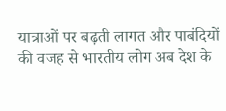यात्राओं पर बढ़ती लागत और पाबंदियों की वजह से भारतीय लोग अब देश के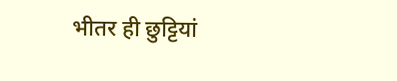भीतर ही छुट्टियां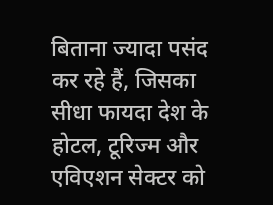बिताना ज्यादा पसंद कर रहे हैं, जिसका सीधा फायदा देश के होटल, टूरिज्म और एविएशन सेक्टर को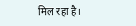मिल रहा है।